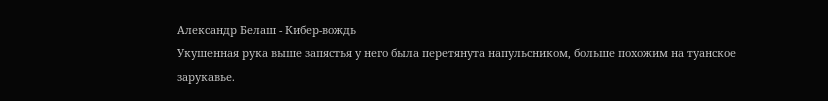Александр Белаш - Кибер-вождь
Укушенная рука выше запястья у него была перетянута напульсником, больше похожим на туанское зарукавье.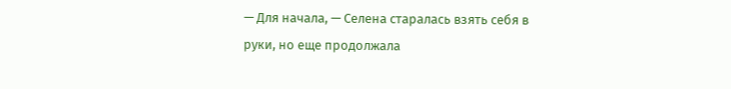— Для начала, — Селена старалась взять себя в руки, но еще продолжала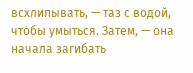всхлипывать, — таз с водой, чтобы умыться. Затем, — она начала загибать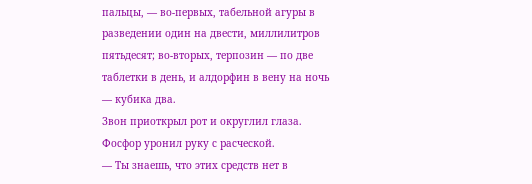пальцы, — во-первых, табельной агуры в разведении один на двести, миллилитров пятьдесят; во-вторых, терпозин — по две таблетки в день, и алдорфин в вену на ночь — кубика два.
Звон приоткрыл рот и округлил глаза. Фосфор уронил руку с расческой.
— Ты знаешь, что этих средств нет в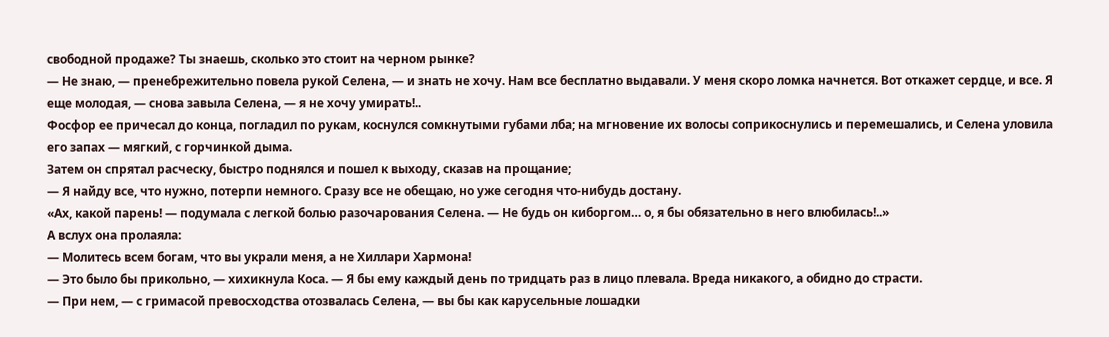свободной продаже? Ты знаешь, сколько это стоит на черном рынке?
— Не знаю, — пренебрежительно повела рукой Селена, — и знать не хочу. Нам все бесплатно выдавали. У меня скоро ломка начнется. Вот откажет сердце, и все. Я еще молодая, — снова завыла Селена, — я не хочу умирать!..
Фосфор ее причесал до конца, погладил по рукам, коснулся сомкнутыми губами лба; на мгновение их волосы соприкоснулись и перемешались, и Селена уловила его запах — мягкий, с горчинкой дыма.
Затем он спрятал расческу, быстро поднялся и пошел к выходу, сказав на прощание;
— Я найду все, что нужно, потерпи немного. Сразу все не обещаю, но уже сегодня что-нибудь достану.
«Ах, какой парень! — подумала с легкой болью разочарования Селена. — Не будь он киборгом… о, я бы обязательно в него влюбилась!..»
А вслух она пролаяла:
— Молитесь всем богам, что вы украли меня, а не Хиллари Хармона!
— Это было бы прикольно, — хихикнула Коса. — Я бы ему каждый день по тридцать раз в лицо плевала. Вреда никакого, а обидно до страсти.
— При нем, — с гримасой превосходства отозвалась Селена, — вы бы как карусельные лошадки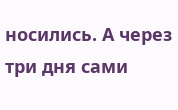носились. А через три дня сами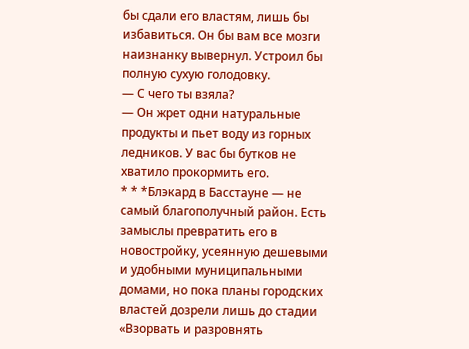бы сдали его властям, лишь бы избавиться. Он бы вам все мозги наизнанку вывернул. Устроил бы полную сухую голодовку.
— С чего ты взяла?
— Он жрет одни натуральные продукты и пьет воду из горных ледников. У вас бы бутков не хватило прокормить его.
* * *Блэкард в Басстауне — не самый благополучный район. Есть замыслы превратить его в новостройку, усеянную дешевыми и удобными муниципальными домами, но пока планы городских властей дозрели лишь до стадии «Взорвать и разровнять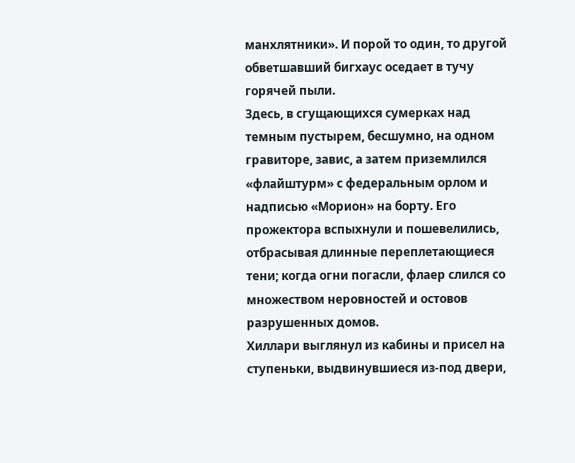манхлятники». И порой то один, то другой обветшавший бигхаус оседает в тучу горячей пыли.
Здесь, в сгущающихся сумерках над темным пустырем, бесшумно, на одном гравиторе, завис, а затем приземлился «флайштурм» с федеральным орлом и надписью «Морион» на борту. Его прожектора вспыхнули и пошевелились, отбрасывая длинные переплетающиеся тени; когда огни погасли, флаер слился со множеством неровностей и остовов разрушенных домов.
Хиллари выглянул из кабины и присел на ступеньки, выдвинувшиеся из-под двери,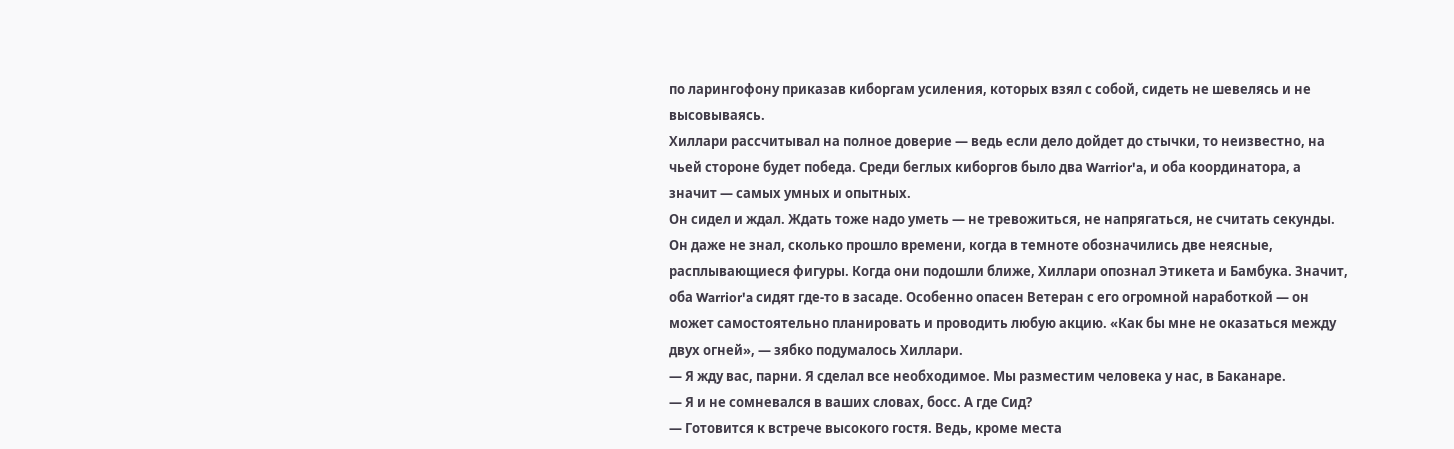по ларингофону приказав киборгам усиления, которых взял с собой, сидеть не шевелясь и не высовываясь.
Хиллари рассчитывал на полное доверие — ведь если дело дойдет до стычки, то неизвестно, на чьей стороне будет победа. Среди беглых киборгов было два Warrior'a, и оба координатора, а значит — самых умных и опытных.
Он сидел и ждал. Ждать тоже надо уметь — не тревожиться, не напрягаться, не считать секунды.
Он даже не знал, сколько прошло времени, когда в темноте обозначились две неясные, расплывающиеся фигуры. Когда они подошли ближе, Хиллари опознал Этикета и Бамбука. Значит, оба Warrior'a сидят где-то в засаде. Особенно опасен Ветеран с его огромной наработкой — он может самостоятельно планировать и проводить любую акцию. «Как бы мне не оказаться между двух огней», — зябко подумалось Хиллари.
— Я жду вас, парни. Я сделал все необходимое. Мы разместим человека у нас, в Баканаре.
— Я и не сомневался в ваших словах, босс. А где Сид?
— Готовится к встрече высокого гостя. Ведь, кроме места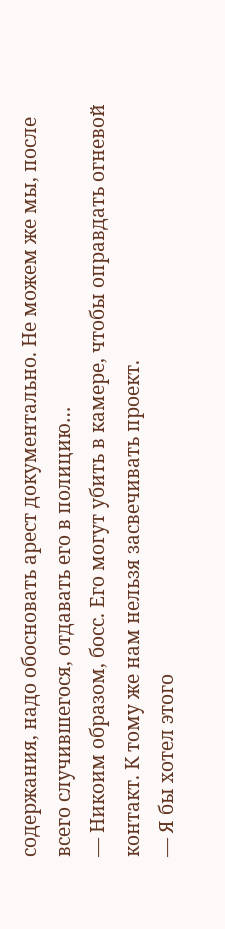содержания, надо обосновать арест документально. Не можем же мы, после всего случившегося, отдавать его в полицию…
— Никоим образом, босс. Его могут убить в камере, чтобы оправдать огневой контакт. К тому же нам нельзя засвечивать проект.
— Я бы хотел этого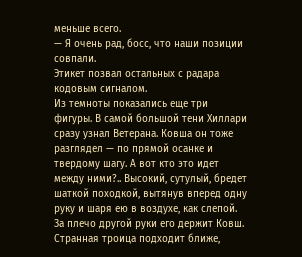меньше всего.
— Я очень рад, босс, что наши позиции совпали.
Этикет позвал остальных с радара кодовым сигналом.
Из темноты показались еще три фигуры. В самой большой тени Хиллари сразу узнал Ветерана. Ковша он тоже разглядел — по прямой осанке и твердому шагу. А вот кто это идет между ними?.. Высокий, сутулый, бредет шаткой походкой, вытянув вперед одну руку и шаря ею в воздухе, как слепой. За плечо другой руки его держит Ковш.
Странная троица подходит ближе,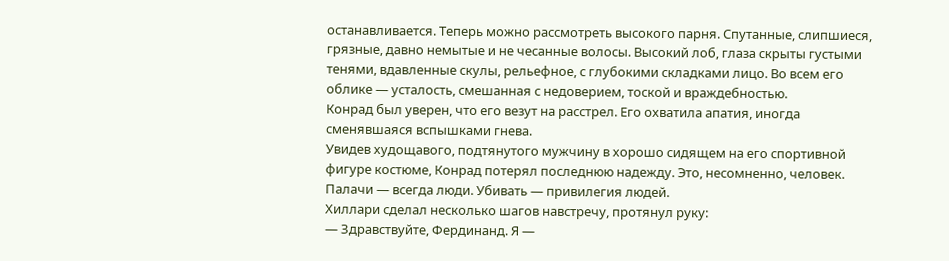останавливается. Теперь можно рассмотреть высокого парня. Спутанные, слипшиеся, грязные, давно немытые и не чесанные волосы. Высокий лоб, глаза скрыты густыми тенями, вдавленные скулы, рельефное, с глубокими складками лицо. Во всем его облике — усталость, смешанная с недоверием, тоской и враждебностью.
Конрад был уверен, что его везут на расстрел. Его охватила апатия, иногда сменявшаяся вспышками гнева.
Увидев худощавого, подтянутого мужчину в хорошо сидящем на его спортивной фигуре костюме, Конрад потерял последнюю надежду. Это, несомненно, человек. Палачи — всегда люди. Убивать — привилегия людей.
Хиллари сделал несколько шагов навстречу, протянул руку:
— Здравствуйте, Фердинанд. Я —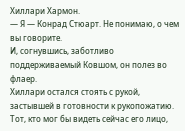Хиллари Хармон.
— Я — Конрад Стюарт. Не понимаю, о чем вы говорите.
И, согнувшись, заботливо поддерживаемый Ковшом, он полез во флаер.
Хиллари остался стоять с рукой, застывшей в готовности к рукопожатию. Тот, кто мог бы видеть сейчас его лицо,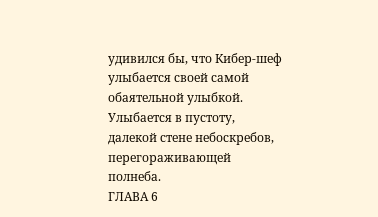удивился бы, что Кибер-шеф улыбается своей самой обаятельной улыбкой. Улыбается в пустоту, далекой стене небоскребов, перегораживающей полнеба.
ГЛАВА 6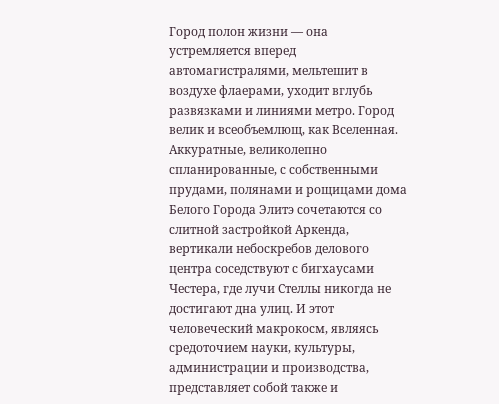Город полон жизни — она устремляется вперед автомагистралями, мельтешит в воздухе флаерами, уходит вглубь развязками и линиями метро. Город велик и всеобъемлющ, как Вселенная. Аккуратные, великолепно спланированные, с собственными прудами, полянами и рощицами дома Белого Города Элитэ сочетаются со слитной застройкой Аркенда, вертикали небоскребов делового центра соседствуют с бигхаусами Честера, где лучи Стеллы никогда не достигают дна улиц. И этот человеческий макрокосм, являясь средоточием науки, культуры, администрации и производства, представляет собой также и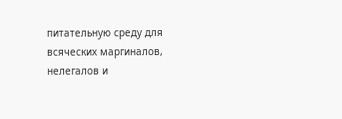питательную среду для всяческих маргиналов, нелегалов и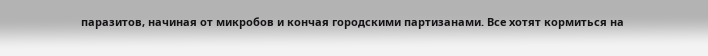паразитов, начиная от микробов и кончая городскими партизанами. Все хотят кормиться на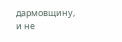дармовщину, и не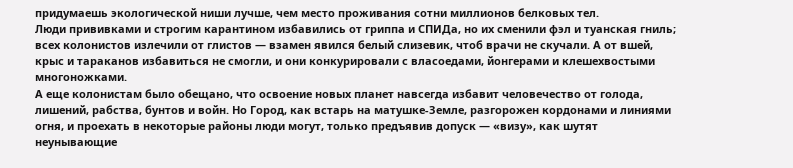придумаешь экологической ниши лучше, чем место проживания сотни миллионов белковых тел.
Люди прививками и строгим карантином избавились от гриппа и СПИДа, но их сменили фэл и туанская гниль; всех колонистов излечили от глистов — взамен явился белый слизевик, чтоб врачи не скучали. А от вшей, крыс и тараканов избавиться не смогли, и они конкурировали с власоедами, йонгерами и клешехвостыми многоножками.
А еще колонистам было обещано, что освоение новых планет навсегда избавит человечество от голода, лишений, рабства, бунтов и войн. Но Город, как встарь на матушке-Земле, разгорожен кордонами и линиями огня, и проехать в некоторые районы люди могут, только предъявив допуск — «визу», как шутят неунывающие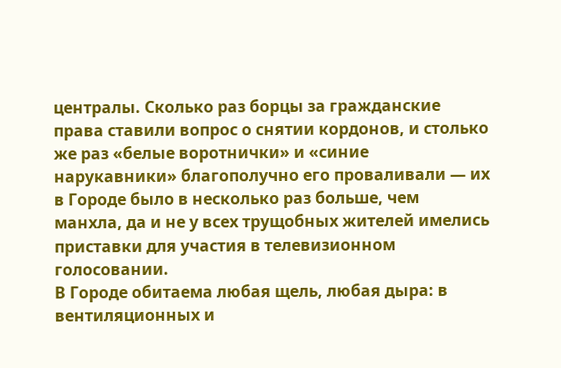централы. Сколько раз борцы за гражданские права ставили вопрос о снятии кордонов, и столько же раз «белые воротнички» и «синие нарукавники» благополучно его проваливали — их в Городе было в несколько раз больше, чем манхла, да и не у всех трущобных жителей имелись приставки для участия в телевизионном голосовании.
В Городе обитаема любая щель, любая дыра: в вентиляционных и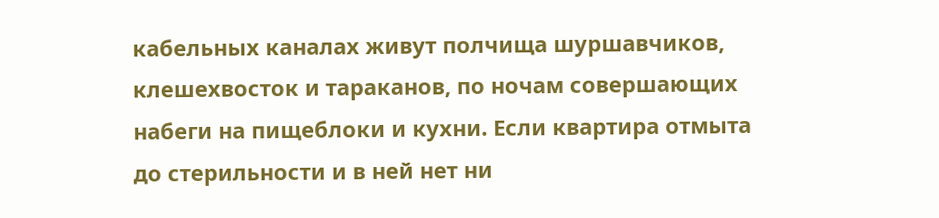кабельных каналах живут полчища шуршавчиков, клешехвосток и тараканов, по ночам совершающих набеги на пищеблоки и кухни. Если квартира отмыта до стерильности и в ней нет ни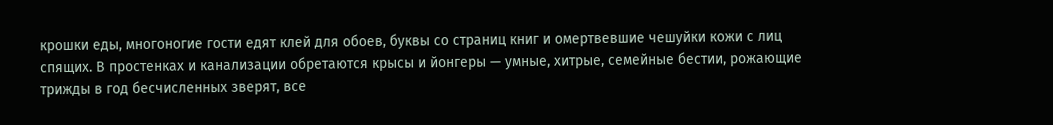крошки еды, многоногие гости едят клей для обоев, буквы со страниц книг и омертвевшие чешуйки кожи с лиц спящих. В простенках и канализации обретаются крысы и йонгеры — умные, хитрые, семейные бестии, рожающие трижды в год бесчисленных зверят, все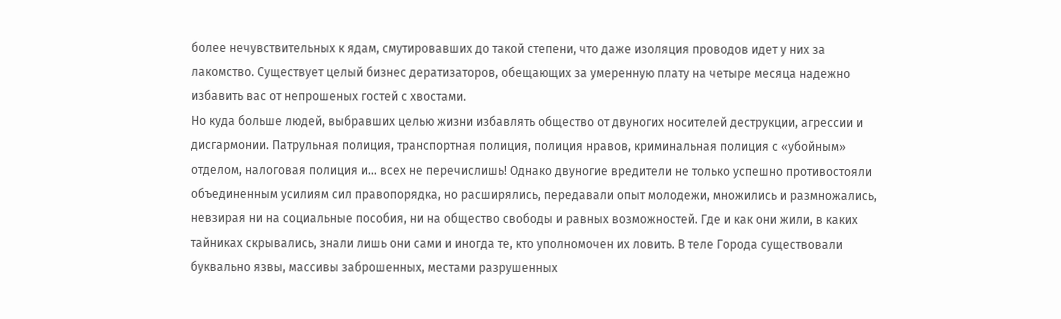более нечувствительных к ядам, смутировавших до такой степени, что даже изоляция проводов идет у них за лакомство. Существует целый бизнес дератизаторов, обещающих за умеренную плату на четыре месяца надежно избавить вас от непрошеных гостей с хвостами.
Но куда больше людей, выбравших целью жизни избавлять общество от двуногих носителей деструкции, агрессии и дисгармонии. Патрульная полиция, транспортная полиция, полиция нравов, криминальная полиция с «убойным» отделом, налоговая полиция и… всех не перечислишь! Однако двуногие вредители не только успешно противостояли объединенным усилиям сил правопорядка, но расширялись, передавали опыт молодежи, множились и размножались, невзирая ни на социальные пособия, ни на общество свободы и равных возможностей. Где и как они жили, в каких тайниках скрывались, знали лишь они сами и иногда те, кто уполномочен их ловить. В теле Города существовали буквально язвы, массивы заброшенных, местами разрушенных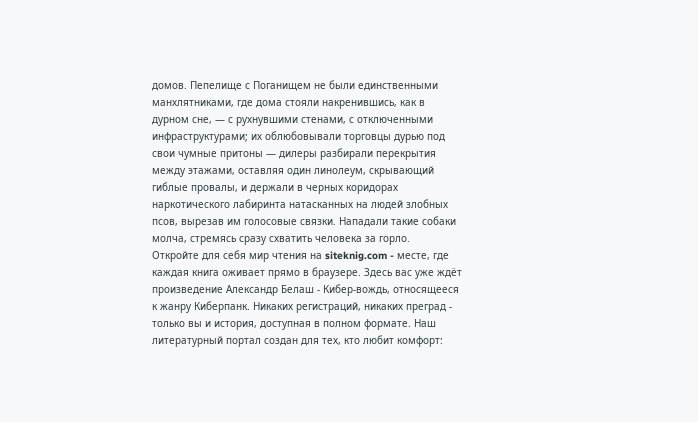домов. Пепелище с Поганищем не были единственными манхлятниками, где дома стояли накренившись, как в дурном сне, — с рухнувшими стенами, с отключенными инфраструктурами; их облюбовывали торговцы дурью под свои чумные притоны — дилеры разбирали перекрытия между этажами, оставляя один линолеум, скрывающий гиблые провалы, и держали в черных коридорах наркотического лабиринта натасканных на людей злобных псов, вырезав им голосовые связки. Нападали такие собаки молча, стремясь сразу схватить человека за горло.
Откройте для себя мир чтения на siteknig.com - месте, где каждая книга оживает прямо в браузере. Здесь вас уже ждёт произведение Александр Белаш - Кибер-вождь, относящееся к жанру Киберпанк. Никаких регистраций, никаких преград - только вы и история, доступная в полном формате. Наш литературный портал создан для тех, кто любит комфорт: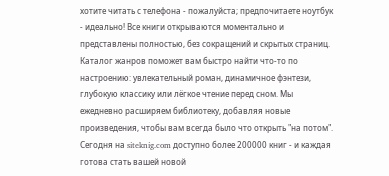хотите читать с телефона - пожалуйста; предпочитаете ноутбук - идеально! Все книги открываются моментально и представлены полностью, без сокращений и скрытых страниц. Каталог жанров поможет вам быстро найти что-то по настроению: увлекательный роман, динамичное фэнтези, глубокую классику или лёгкое чтение перед сном. Мы ежедневно расширяем библиотеку, добавляя новые произведения, чтобы вам всегда было что открыть "на потом". Сегодня на siteknig.com доступно более 200000 книг - и каждая готова стать вашей новой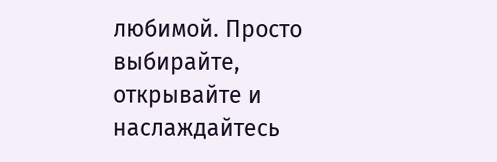любимой. Просто выбирайте, открывайте и наслаждайтесь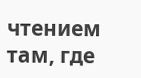чтением там, где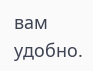вам удобно.